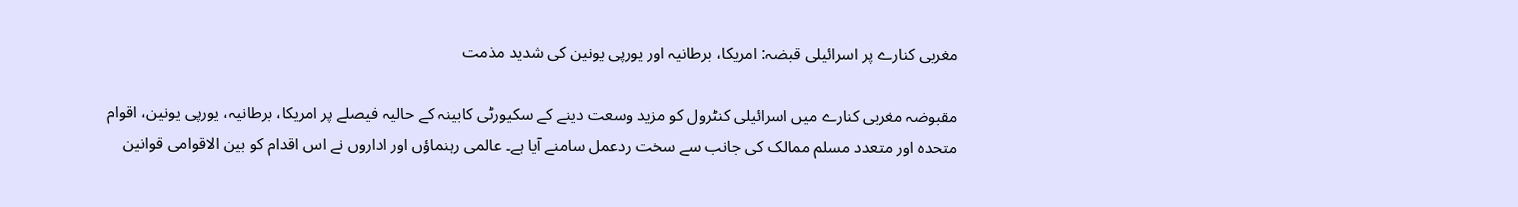مغربی کنارے پر اسرائیلی قبضہ: امریکا، برطانیہ اور یورپی یونین کی شدید مذمت

مقبوضہ مغربی کنارے میں اسرائیلی کنٹرول کو مزید وسعت دینے کے سکیورٹی کابینہ کے حالیہ فیصلے پر امریکا، برطانیہ، یورپی یونین، اقوام متحدہ اور متعدد مسلم ممالک کی جانب سے سخت ردعمل سامنے آیا ہے۔ عالمی رہنماؤں اور اداروں نے اس اقدام کو بین الاقوامی قوانین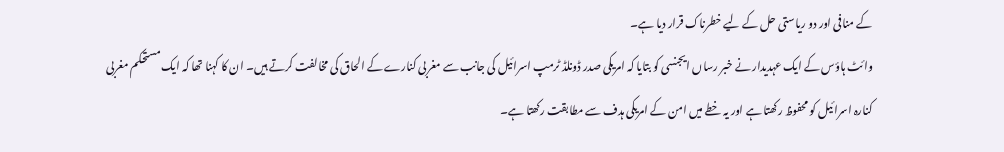کے منافی اور دو ریاستی حل کے لیے خطرناک قرار دیا ہے۔
وائٹ ہاؤس کے ایک عہدیدار نے خبر رساں ایجنسی کو بتایا کہ امریکی صدر ڈونلڈ ٹرمپ اسرائیل کی جانب سے مغربی کنارے کے الحاق کی مخالفت کرتے ہیں۔ ان کا کہنا تھا کہ ایک مستحکم مغربی کنارہ اسرائیل کو محفوظ رکھتا ہے اور یہ خطے میں امن کے امریکی ہدف سے مطابقت رکھتا ہے۔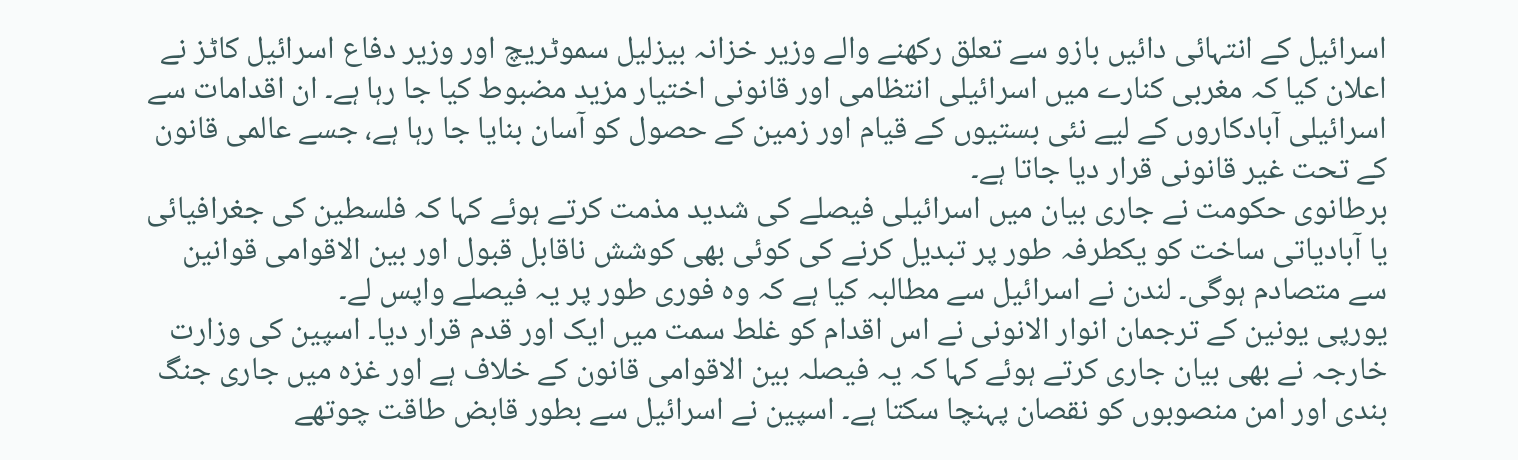اسرائیل کے انتہائی دائیں بازو سے تعلق رکھنے والے وزیر خزانہ بیزلیل سموٹریچ اور وزیر دفاع اسرائیل کاٹز نے اعلان کیا کہ مغربی کنارے میں اسرائیلی انتظامی اور قانونی اختیار مزید مضبوط کیا جا رہا ہے۔ ان اقدامات سے اسرائیلی آبادکاروں کے لیے نئی بستیوں کے قیام اور زمین کے حصول کو آسان بنایا جا رہا ہے، جسے عالمی قانون کے تحت غیر قانونی قرار دیا جاتا ہے۔
برطانوی حکومت نے جاری بیان میں اسرائیلی فیصلے کی شدید مذمت کرتے ہوئے کہا کہ فلسطین کی جغرافیائی یا آبادیاتی ساخت کو یکطرفہ طور پر تبدیل کرنے کی کوئی بھی کوشش ناقابل قبول اور بین الاقوامی قوانین سے متصادم ہوگی۔ لندن نے اسرائیل سے مطالبہ کیا ہے کہ وہ فوری طور پر یہ فیصلے واپس لے۔
یورپی یونین کے ترجمان انوار الانونی نے اس اقدام کو غلط سمت میں ایک اور قدم قرار دیا۔ اسپین کی وزارت خارجہ نے بھی بیان جاری کرتے ہوئے کہا کہ یہ فیصلہ بین الاقوامی قانون کے خلاف ہے اور غزہ میں جاری جنگ بندی اور امن منصوبوں کو نقصان پہنچا سکتا ہے۔ اسپین نے اسرائیل سے بطور قابض طاقت چوتھے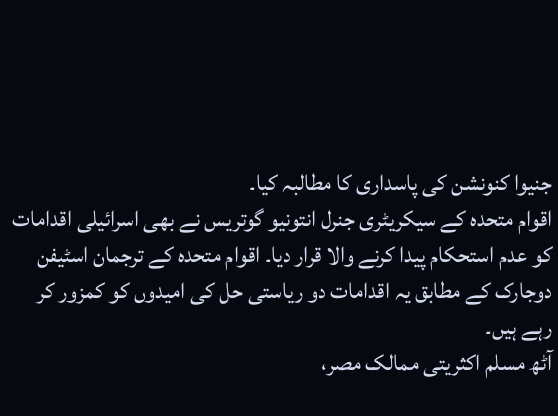جنیوا کنونشن کی پاسداری کا مطالبہ کیا۔
اقوام متحدہ کے سیکریٹری جنرل انتونیو گوتریس نے بھی اسرائیلی اقدامات کو عدم استحکام پیدا کرنے والا قرار دیا۔ اقوام متحدہ کے ترجمان اسٹیفن دوجارک کے مطابق یہ اقدامات دو ریاستی حل کی امیدوں کو کمزور کر رہے ہیں۔
آٹھ مسلم اکثریتی ممالک مصر،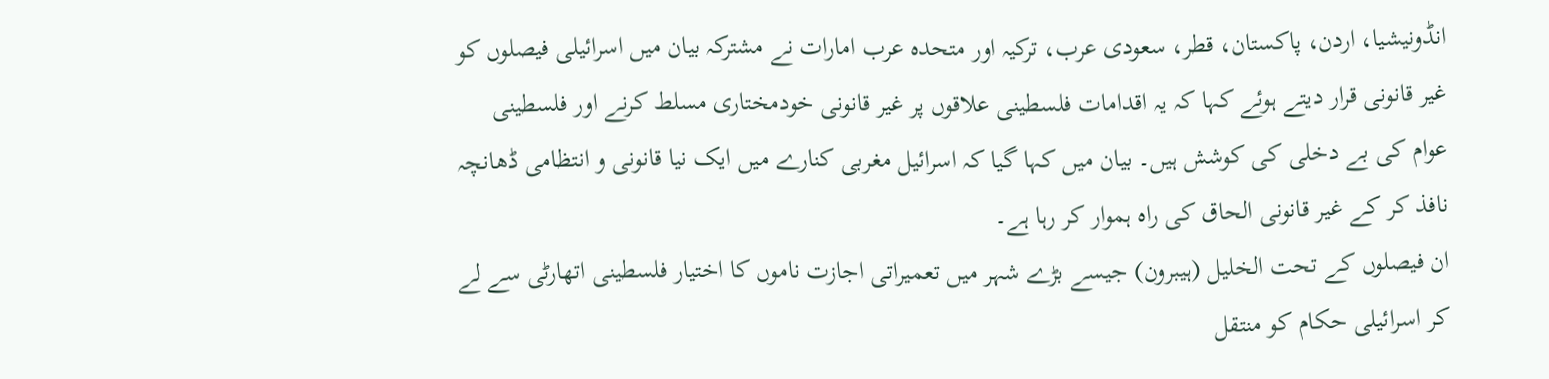انڈونیشیا، اردن، پاکستان، قطر، سعودی عرب، ترکیہ اور متحدہ عرب امارات نے مشترکہ بیان میں اسرائیلی فیصلوں کو غیر قانونی قرار دیتے ہوئے کہا کہ یہ اقدامات فلسطینی علاقوں پر غیر قانونی خودمختاری مسلط کرنے اور فلسطینی عوام کی بے دخلی کی کوشش ہیں۔ بیان میں کہا گیا کہ اسرائیل مغربی کنارے میں ایک نیا قانونی و انتظامی ڈھانچہ نافذ کر کے غیر قانونی الحاق کی راہ ہموار کر رہا ہے۔
ان فیصلوں کے تحت الخلیل (ہیبرون) جیسے بڑے شہر میں تعمیراتی اجازت ناموں کا اختیار فلسطینی اتھارٹی سے لے کر اسرائیلی حکام کو منتقل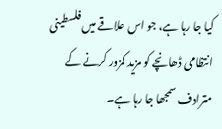کیا جا رہا ہے، جو اس علاقے میں فلسطینی انتظامی ڈھانچے کو مزید کمزور کرنے کے مترادف سمجھا جا رہا ہے۔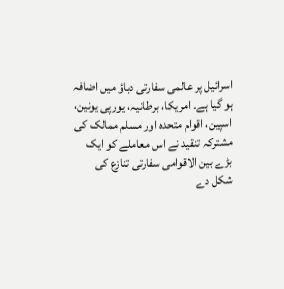اسرائیل پر عالمی سفارتی دباؤ میں اضافہ ہو گیا ہے۔ امریکا، برطانیہ، یورپی یونین، اسپین، اقوام متحدہ اور مسلم ممالک کی مشترکہ تنقید نے اس معاملے کو ایک بڑے بین الاقوامی سفارتی تنازع کی شکل دے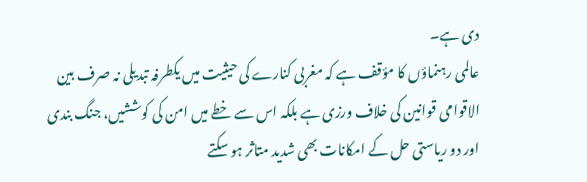دی ہے۔
عالمی رہنماؤں کا مؤقف ہے کہ مغربی کنارے کی حیثیت میں یکطرفہ تبدیلی نہ صرف بین الاقوامی قوانین کی خلاف ورزی ہے بلکہ اس سے خطے میں امن کی کوششیں، جنگ بندی اور دو ریاستی حل کے امکانات بھی شدید متاثر ہو سکتے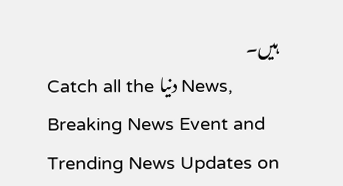ہیں۔
Catch all the دنیا News, Breaking News Event and Trending News Updates on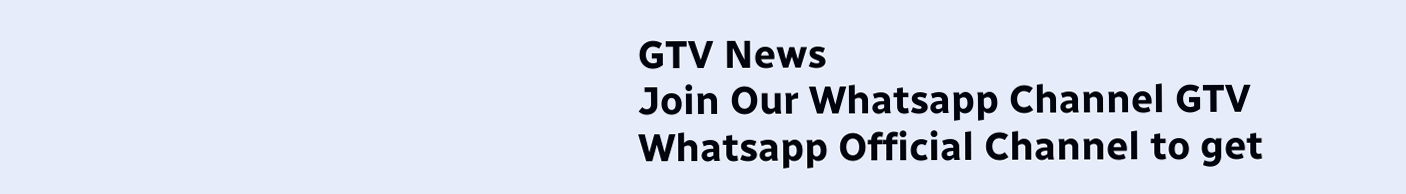GTV News
Join Our Whatsapp Channel GTV Whatsapp Official Channel to get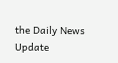the Daily News Update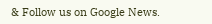& Follow us on Google News.